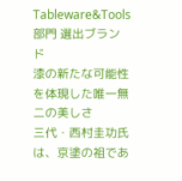Tableware&Tools部門 選出ブランド
漆の新たな可能性を体現した唯一無二の美しさ
三代・西村圭功氏は、京塗の祖であ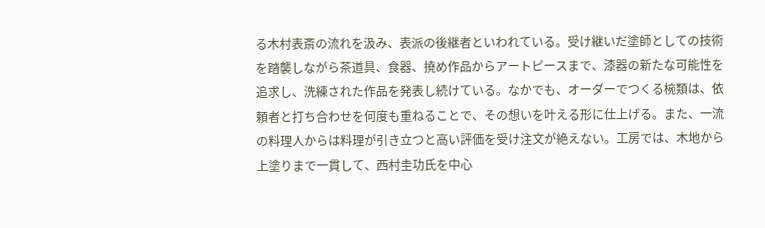る木村表斎の流れを汲み、表派の後継者といわれている。受け継いだ塗師としての技術を踏襲しながら茶道具、食器、撓め作品からアートピースまで、漆器の新たな可能性を追求し、洗練された作品を発表し続けている。なかでも、オーダーでつくる椀類は、依頼者と打ち合わせを何度も重ねることで、その想いを叶える形に仕上げる。また、一流の料理人からは料理が引き立つと高い評価を受け注文が絶えない。工房では、木地から上塗りまで一貫して、西村圭功氏を中心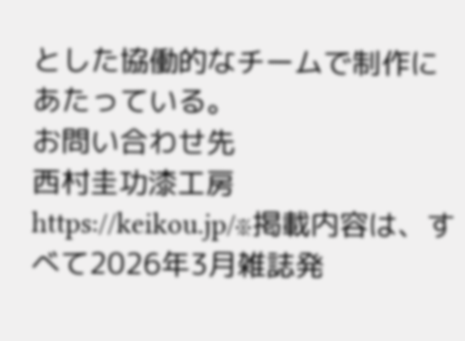とした協働的なチームで制作にあたっている。
お問い合わせ先
西村圭功漆工房
https://keikou.jp/※掲載内容は、すべて2026年3月雑誌発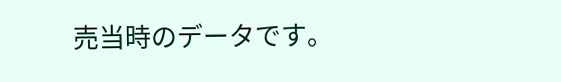売当時のデータです。